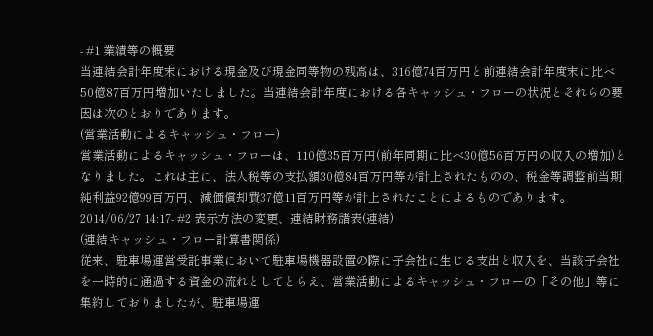- #1 業績等の概要
当連結会計年度末における現金及び現金同等物の残高は、316億74百万円と前連結会計年度末に比べ50億87百万円増加いたしました。当連結会計年度における各キャッシュ・フローの状況とそれらの要因は次のとおりであります。
(営業活動によるキャッシュ・フロー)
営業活動によるキャッシュ・フローは、110億35百万円(前年同期に比べ30億56百万円の収入の増加)となりました。これは主に、法人税等の支払額30億84百万円等が計上されたものの、税金等調整前当期純利益92億99百万円、減価償却費37億11百万円等が計上されたことによるものであります。
2014/06/27 14:17- #2 表示方法の変更、連結財務諸表(連結)
(連結キャッシュ・フロー計算書関係)
従来、駐車場運営受託事業において駐車場機器設置の際に子会社に生じる支出と収入を、当該子会社を一時的に通過する資金の流れとしてとらえ、営業活動によるキャッシュ・フローの「その他」等に集約しておりましたが、駐車場運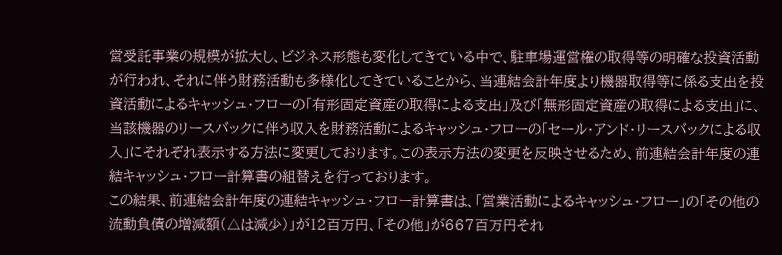営受託事業の規模が拡大し、ビジネス形態も変化してきている中で、駐車場運営権の取得等の明確な投資活動が行われ、それに伴う財務活動も多様化してきていることから、当連結会計年度より機器取得等に係る支出を投資活動によるキャッシュ・フローの「有形固定資産の取得による支出」及び「無形固定資産の取得による支出」に、当該機器のリースバックに伴う収入を財務活動によるキャッシュ・フローの「セール・アンド・リースバックによる収入」にそれぞれ表示する方法に変更しております。この表示方法の変更を反映させるため、前連結会計年度の連結キャッシュ・フロー計算書の組替えを行っております。
この結果、前連結会計年度の連結キャッシュ・フロー計算書は、「営業活動によるキャッシュ・フロー」の「その他の流動負債の増減額(△は減少)」が12百万円、「その他」が667百万円それ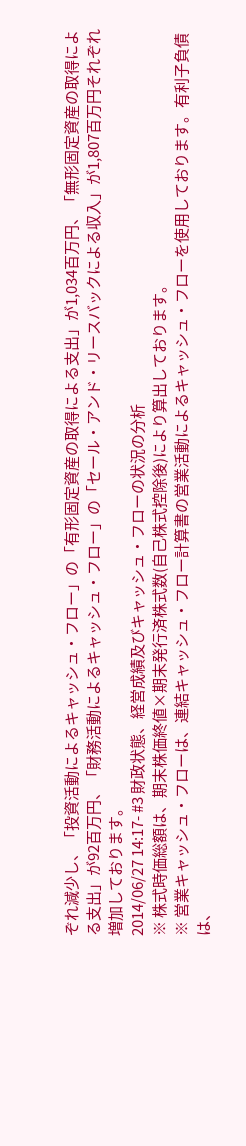ぞれ減少し、「投資活動によるキャッシュ・フロー」の「有形固定資産の取得による支出」が1,034百万円、「無形固定資産の取得による支出」が92百万円、「財務活動によるキャッシュ・フロー」の「セール・アンド・リースバックによる収入」が1,807百万円それぞれ増加しております。
2014/06/27 14:17- #3 財政状態、経営成績及びキャッシュ・フローの状況の分析
※ 株式時価総額は、期末株価終値×期末発行済株式数(自己株式控除後)により算出しております。
※ 営業キャッシュ・フローは、連結キャッシュ・フロー計算書の営業活動によるキャッシュ・フローを使用しております。有利子負債は、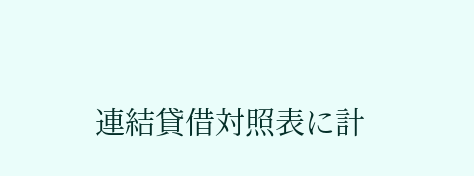連結貸借対照表に計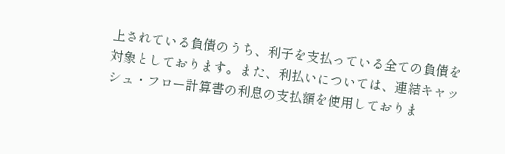上されている負債のうち、利子を支払っている全ての負債を対象としております。また、利払いについては、連結キャッシュ・フロー計算書の利息の支払額を使用しておりま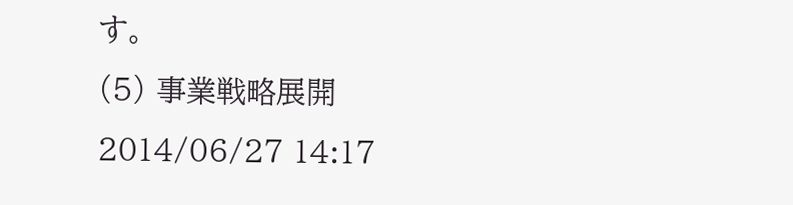す。
(5) 事業戦略展開
2014/06/27 14:17